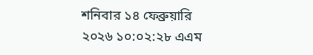শনিবার ১৪ ফেব্রুয়ারি ২০২৬ ১০:০২:২৮ এএম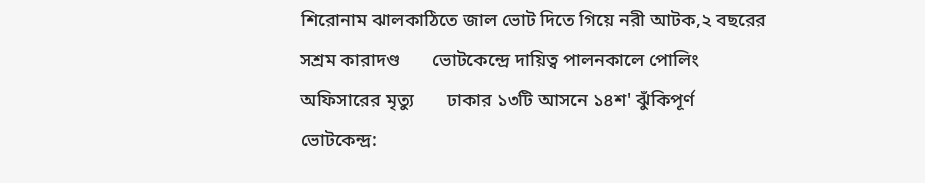শিরোনাম ঝালকাঠিতে জাল ভোট দিতে গিয়ে নরী আটক,২ বছরের সশ্রম কারাদণ্ড       ভোটকেন্দ্রে দায়িত্ব পালনকালে পোলিং অফিসারের মৃত্যু       ঢাকার ১৩টি আসনে ১৪শ' ঝুঁকিপূর্ণ ভোটকেন্দ্র: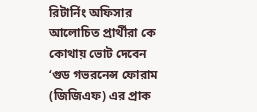রিটার্নিং অফিসার       আলোচিত প্রার্থীরা কে কোথায় ভোট দেবেন       ‘গুড গভরনেন্স ফোরাম (জিজিএফ) এর প্রাক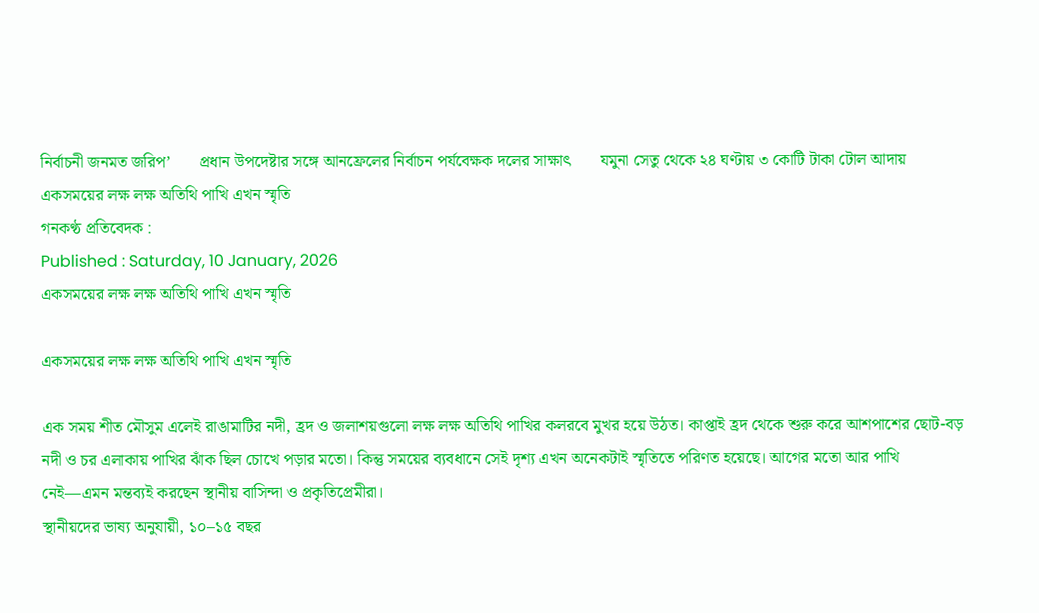নির্বাচনী জনমত জরিপ’       প্রধান উপদেষ্টার সঙ্গে আনফ্রেলের নির্বাচন পর্যবেক্ষক দলের সাক্ষাৎ       যমুনা সেতু থেকে ২৪ ঘণ্টায় ৩ কোটি টাকা টোল আদায়
একসময়ের লক্ষ লক্ষ অতিথি পাখি এখন স্মৃতি
গনকণ্ঠ প্রতিবেদক :
Published : Saturday, 10 January, 2026
একসময়ের লক্ষ লক্ষ অতিথি পাখি এখন স্মৃতি

একসময়ের লক্ষ লক্ষ অতিথি পাখি এখন স্মৃতি

এক সময় শীত মৌসুম এলেই রাঙামাটির নদী, হ্রদ ও জলাশয়গুলো লক্ষ লক্ষ অতিথি পাখির কলরবে মুখর হয়ে উঠত। কাপ্তাই হ্রদ থেকে শুরু করে আশপাশের ছোট-বড় নদী ও চর এলাকায় পাখির ঝাঁক ছিল চোখে পড়ার মতো। কিন্তু সময়ের ব্যবধানে সেই দৃশ্য এখন অনেকটাই স্মৃতিতে পরিণত হয়েছে। আগের মতো আর পাখি নেই—এমন মন্তব্যই করছেন স্থানীয় বাসিন্দা ও প্রকৃতিপ্রেমীরা।
স্থানীয়দের ভাষ্য অনুযায়ী, ১০–১৫ বছর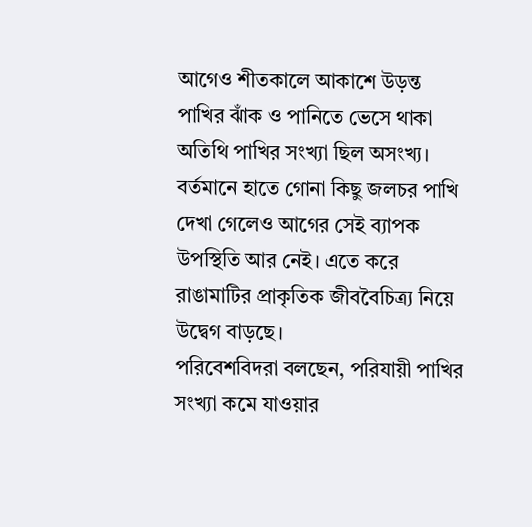আগেও শীতকালে আকাশে উড়ন্ত পাখির ঝাঁক ও পানিতে ভেসে থাকা অতিথি পাখির সংখ্যা ছিল অসংখ্য। বর্তমানে হাতে গোনা কিছু জলচর পাখি দেখা গেলেও আগের সেই ব্যাপক উপস্থিতি আর নেই। এতে করে রাঙামাটির প্রাকৃতিক জীববৈচিত্র্য নিয়ে উদ্বেগ বাড়ছে।
পরিবেশবিদরা বলছেন, পরিযায়ী পাখির সংখ্যা কমে যাওয়ার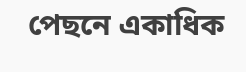পেছনে একাধিক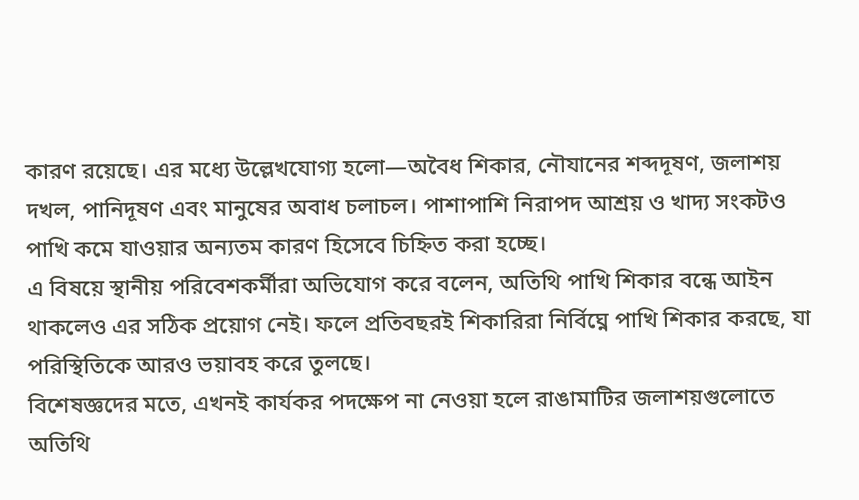কারণ রয়েছে। এর মধ্যে উল্লেখযোগ্য হলো—অবৈধ শিকার, নৌযানের শব্দদূষণ, জলাশয় দখল, পানিদূষণ এবং মানুষের অবাধ চলাচল। পাশাপাশি নিরাপদ আশ্রয় ও খাদ্য সংকটও পাখি কমে যাওয়ার অন্যতম কারণ হিসেবে চিহ্নিত করা হচ্ছে।
এ বিষয়ে স্থানীয় পরিবেশকর্মীরা অভিযোগ করে বলেন, অতিথি পাখি শিকার বন্ধে আইন থাকলেও এর সঠিক প্রয়োগ নেই। ফলে প্রতিবছরই শিকারিরা নির্বিঘ্নে পাখি শিকার করছে, যা পরিস্থিতিকে আরও ভয়াবহ করে তুলছে।
বিশেষজ্ঞদের মতে, এখনই কার্যকর পদক্ষেপ না নেওয়া হলে রাঙামাটির জলাশয়গুলোতে অতিথি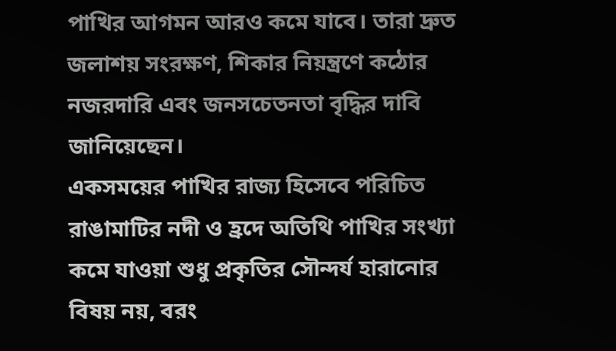পাখির আগমন আরও কমে যাবে। তারা দ্রুত জলাশয় সংরক্ষণ, শিকার নিয়ন্ত্রণে কঠোর নজরদারি এবং জনসচেতনতা বৃদ্ধির দাবি জানিয়েছেন।
একসময়ের পাখির রাজ্য হিসেবে পরিচিত রাঙামাটির নদী ও হ্রদে অতিথি পাখির সংখ্যা কমে যাওয়া শুধু প্রকৃতির সৌন্দর্য হারানোর বিষয় নয়, বরং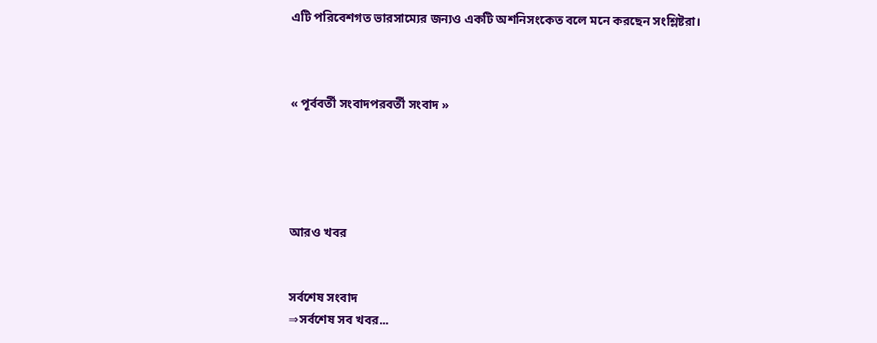এটি পরিবেশগত ভারসাম্যের জন্যও একটি অশনিসংকেত বলে মনে করছেন সংশ্লিষ্টরা।



« পূর্ববর্তী সংবাদপরবর্তী সংবাদ »





আরও খবর


সর্বশেষ সংবাদ
⇒সর্বশেষ সব খবর...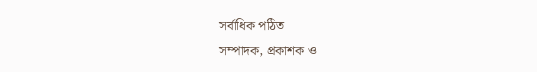সর্বাধিক পঠিত
সম্পাদক, প্রকাশক ও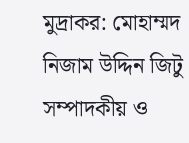মুদ্রাকর: মোহাম্মদ নিজাম উদ্দিন জিটু
সম্পাদকীয় ও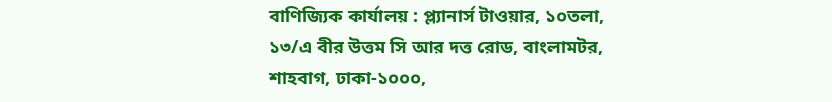বাণিজ্যিক কার্যালয় : প্ল্যানার্স টাওয়ার, ১০তলা, ১৩/এ বীর উত্তম সি আর দত্ত রোড, বাংলামটর, শাহবাগ, ঢাকা-১০০০,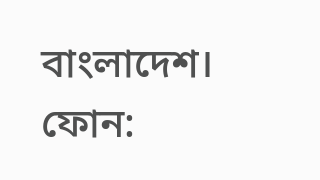বাংলাদেশ।
ফোন: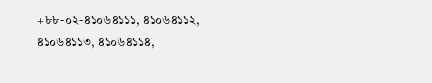+৮৮-০২-৪১০৬৪১১১, ৪১০৬৪১১২, ৪১০৬৪১১৩, ৪১০৬৪১১৪,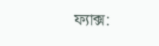ফ্যাক্স: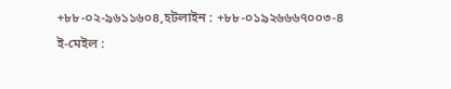+৮৮-০২-৯৬১১৬০৪,হটলাইন : +৮৮-০১৯২৬৬৬৭০০৩-৪
ই-মেইল :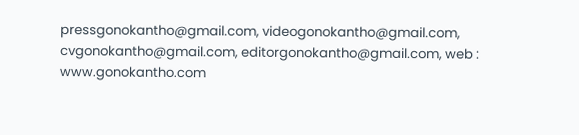pressgonokantho@gmail.com, videogonokantho@gmail.com, cvgonokantho@gmail.com, editorgonokantho@gmail.com, web : www.gonokantho.com